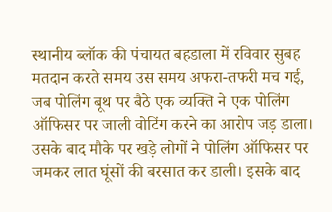स्थानीय ब्लॉक की पंचायत बहडाला में रविवार सुबह मतदान करते समय उस समय अफरा-तफरी मच गई, जब पोलिंग बूथ पर बैठे एक व्यक्ति ने एक पोलिंग ऑफिसर पर जाली वोटिंग करने का आरोप जड़ डाला।
उसके बाद मौके पर खड़े लोगों ने पोलिंग ऑफिसर पर जमकर लात घूंसों की बरसात कर डाली। इसके बाद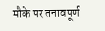मौके पर तनावपूर्ण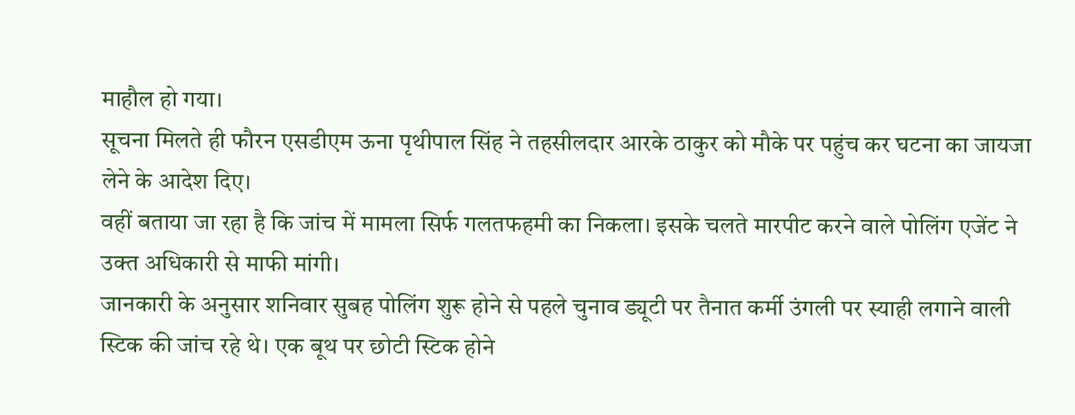माहौल हो गया।
सूचना मिलते ही फौरन एसडीएम ऊना पृथीपाल सिंह ने तहसीलदार आरके ठाकुर को मौके पर पहुंच कर घटना का जायजा लेने के आदेश दिए।
वहीं बताया जा रहा है कि जांच में मामला सिर्फ गलतफहमी का निकला। इसके चलते मारपीट करने वाले पोलिंग एजेंट ने उक्त अधिकारी से माफी मांगी।
जानकारी के अनुसार शनिवार सुबह पोलिंग शुरू होने से पहले चुनाव ड्यूटी पर तैनात कर्मी उंगली पर स्याही लगाने वाली स्टिक की जांच रहे थे। एक बूथ पर छोटी स्टिक होने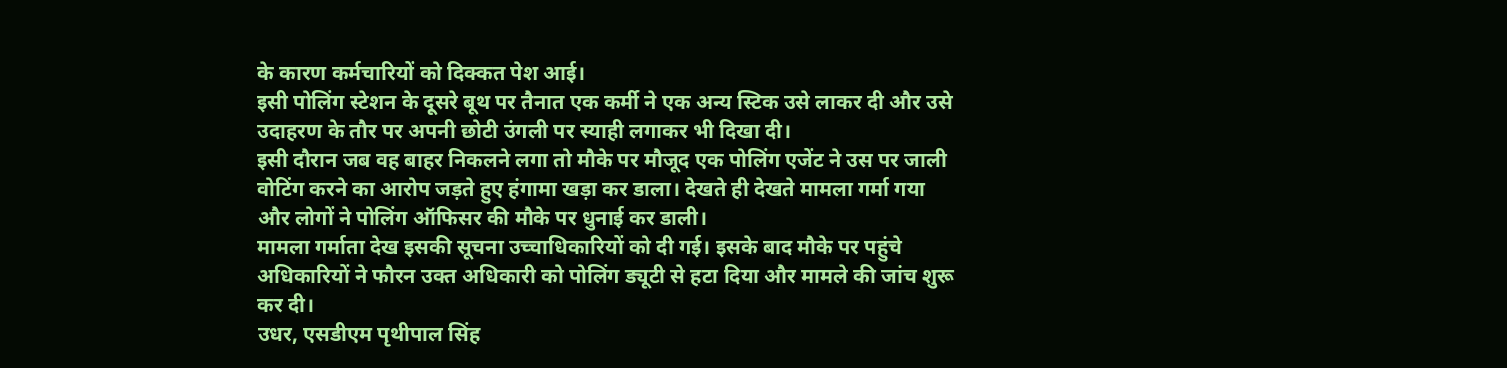के कारण कर्मचारियों को दिक्कत पेश आई।
इसी पोलिंग स्टेशन के दूसरे बूथ पर तैनात एक कर्मी ने एक अन्य स्टिक उसे लाकर दी और उसे उदाहरण के तौर पर अपनी छोटी उंगली पर स्याही लगाकर भी दिखा दी।
इसी दौरान जब वह बाहर निकलने लगा तो मौके पर मौजूद एक पोलिंग एजेंट ने उस पर जाली वोटिंग करने का आरोप जड़ते हुए हंगामा खड़ा कर डाला। देखते ही देखते मामला गर्मा गया और लोगों ने पोलिंग ऑफिसर की मौके पर धुनाई कर डाली।
मामला गर्माता देख इसकी सूचना उच्चाधिकारियों को दी गई। इसके बाद मौके पर पहुंचे अधिकारियों ने फौरन उक्त अधिकारी को पोलिंग ड्यूटी से हटा दिया और मामले की जांच शुरू कर दी।
उधर, एसडीएम पृथीपाल सिंह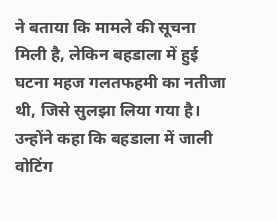ने बताया कि मामले की सूचना मिली है, लेकिन बहडाला में हुई घटना महज गलतफहमी का नतीजा थी, जिसे सुलझा लिया गया है। उन्होंने कहा कि बहडाला में जाली वोटिंग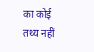का कोई तथ्य नहीं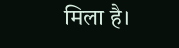मिला है।